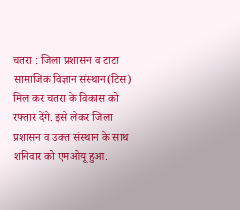चतरा : जिला प्रशासन व टाटा सामाजिक विज्ञान संस्थान(टिस) मिल कर चतरा के विकास को रफ्तार देंगे. इसे लेकर जिला प्रशासन व उक्त संस्थान के साथ शनिवार को एमओयू हुआ.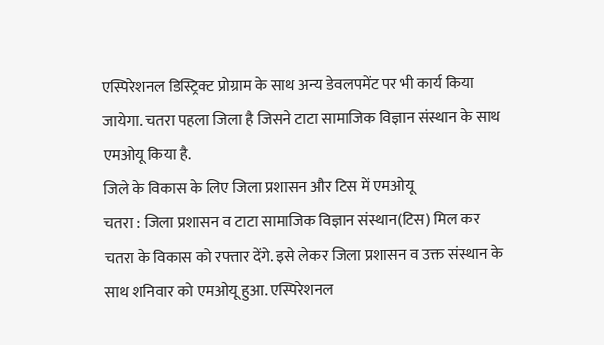एस्पिरेशनल डिस्ट्रिक्ट प्रोग्राम के साथ अन्य डेवलपमेंट पर भी कार्य किया जायेगा. चतरा पहला जिला है जिसने टाटा सामाजिक विज्ञान संस्थान के साथ एमओयू किया है.
जिले के विकास के लिए जिला प्रशासन और टिस में एमओयू
चतरा : जिला प्रशासन व टाटा सामाजिक विज्ञान संस्थान(टिस) मिल कर चतरा के विकास को रफ्तार देंगे. इसे लेकर जिला प्रशासन व उक्त संस्थान के साथ शनिवार को एमओयू हुआ. एस्पिरेशनल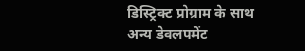डिस्ट्रिक्ट प्रोग्राम के साथ अन्य डेवलपमेंट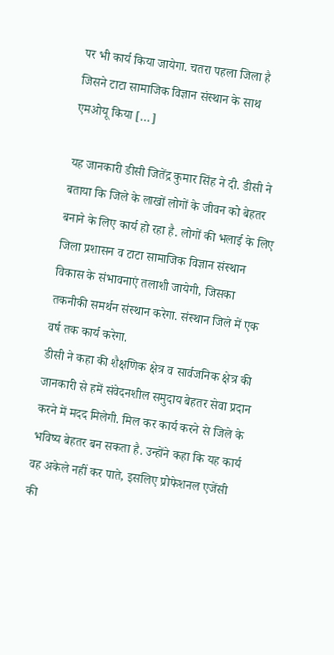पर भी कार्य किया जायेगा. चतरा पहला जिला है जिसने टाटा सामाजिक विज्ञान संस्थान के साथ एमओयू किया […]

यह जानकारी डीसी जितेंद्र कुमार सिंह ने दी. डीसी ने बताया कि जिले के लाखों लोगों के जीवन को बेहतर बनाने के लिए कार्य हो रहा है. लोगों की भलाई के लिए जिला प्रशासन व टाटा सामाजिक विज्ञान संस्थान विकास के संभावनाएं तलाशी जायेगी, जिसका तकनीकी समर्थन संस्थान करेगा. संस्थान जिले में एक वर्ष तक कार्य करेगा.
डीसी ने कहा की शैक्षणिक क्षेत्र व सार्वजनिक क्षेत्र की जानकारी से हमें संवेदनशील समुदाय बेहतर सेवा प्रदान करने में मदद मिलेगी. मिल कर कार्य करने से जिले के भविष्य बेहतर बन सकता है. उन्होंने कहा कि यह कार्य वह अकेले नहीं कर पाते, इसलिए प्रोफेशनल एजेंसी की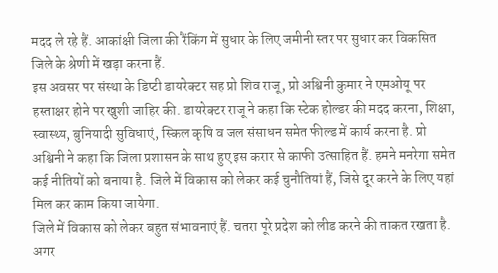मदद ले रहे हैं. आकांक्षी जिला की रैंकिंग में सुधार के लिए जमीनी स्तर पर सुधार कर विकसित जिले के श्रेणी में खड़ा करना हैं.
इस अवसर पर संस्था के डिप्टी डायरेक्टर सह प्रो शिव राजू, प्रो अश्विनी कुमार ने एमओयू पर हस्ताक्षर होने पर खुशी जाहिर की. डायरेक्टर राजू ने कहा कि स्टेक होल्डर की मदद करना, शिक्षा, स्वास्थ्य, बुनियादी सुविधाएं, स्किल कृषि व जल संसाधन समेत फील्ड में कार्य करना है. प्रो अश्विनी ने कहा कि जिला प्रशासन के साथ हुए इस करार से काफी उत्साहित हैं. हमने मनरेगा समेत कई नीतियों को बनाया है. जिले में विकास को लेकर कई चुनौतियां हैं, जिसे दूर करने के लिए यहां मिल कर काम किया जायेगा.
जिले में विकास को लेकर बहुत संभावनाएं हैं. चतरा पूरे प्रदेश को लीड करने की ताकत रखता है. अगर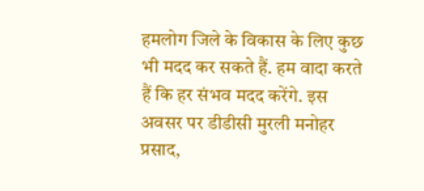हमलोग जिले के विकास के लिए कुछ भी मदद कर सकते हैं. हम वादा करते हैं कि हर संभव मदद करेंगे. इस अवसर पर डीडीसी मुरली मनोहर प्रसाद,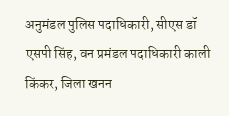अनुमंडल पुलिस पदाधिकारी, सीएस डॉ एसपी सिंह, वन प्रमंडल पदाधिकारी काली किंकर, जिला खनन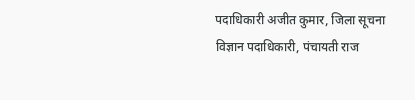पदाधिकारी अजीत कुमार, जिला सूचना विज्ञान पदाधिकारी, पंचायती राज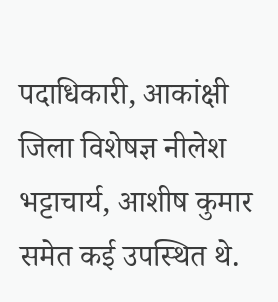पदाधिकारी, आकांक्षी जिला विशेषज्ञ नीलेश भट्टाचार्य, आशीष कुमार समेत कई उपस्थित थे.